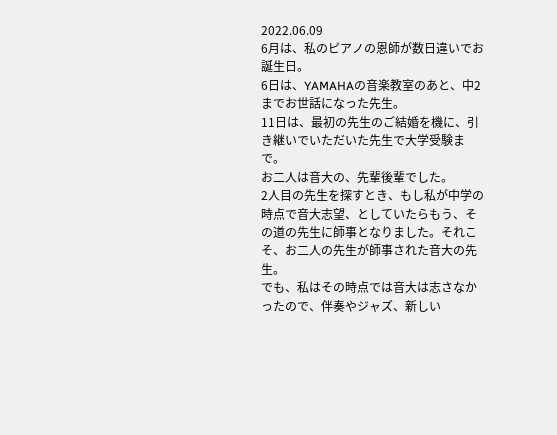2022.06.09
6月は、私のピアノの恩師が数日違いでお誕生日。
6日は、YAMAHAの音楽教室のあと、中2までお世話になった先生。
11日は、最初の先生のご結婚を機に、引き継いでいただいた先生で大学受験まで。
お二人は音大の、先輩後輩でした。
2人目の先生を探すとき、もし私が中学の時点で音大志望、としていたらもう、その道の先生に師事となりました。それこそ、お二人の先生が師事された音大の先生。
でも、私はその時点では音大は志さなかったので、伴奏やジャズ、新しい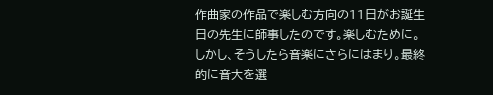作曲家の作品で楽しむ方向の11日がお誕生日の先生に師事したのです。楽しむために。
しかし、そうしたら音楽にさらにはまり。最終的に音大を選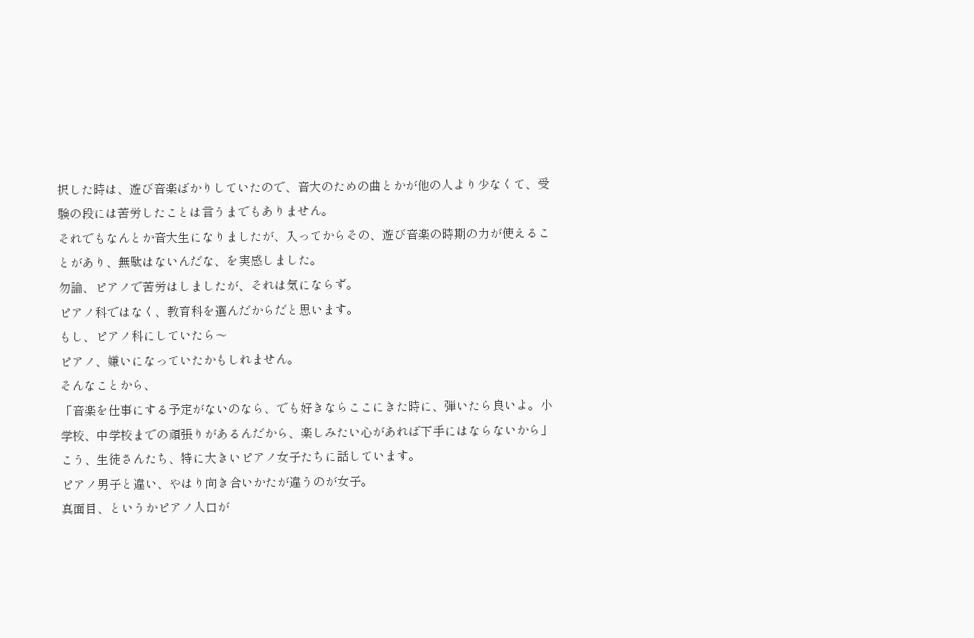択した時は、遊び音楽ばかりしていたので、音大のための曲とかが他の人より少なくて、受験の段には苦労したことは言うまでもありません。
それでもなんとか音大生になりましたが、入ってからその、遊び音楽の時期の力が使えることがあり、無駄はないんだな、を実感しました。
勿論、ピアノで苦労はしましたが、それは気にならず。
ピアノ科ではなく、教育科を選んだからだと思います。
もし、ピアノ科にしていたら〜
ピアノ、嫌いになっていたかもしれません。
そんなことから、
「音楽を仕事にする予定がないのなら、でも好きならここにきた時に、弾いたら良いよ。小学校、中学校までの頑張りがあるんだから、楽しみたい心があれば下手にはならないから」
こう、生徒さんたち、特に大きいピアノ女子たちに話しています。
ピアノ男子と違い、やはり向き合いかたが違うのが女子。
真面目、というかピアノ人口が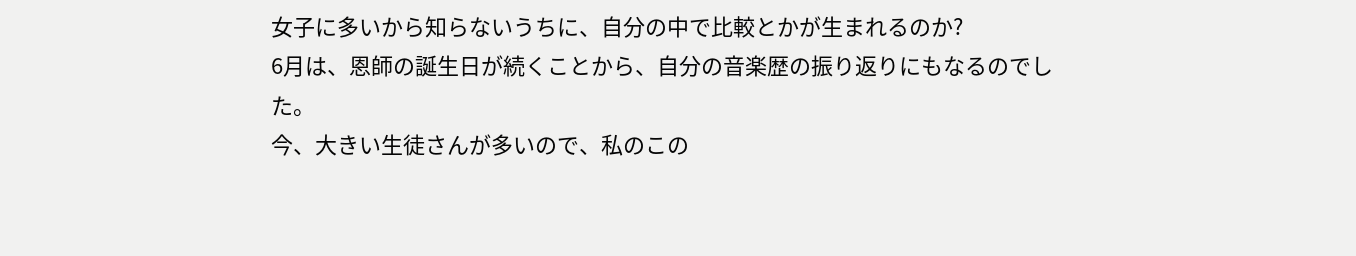女子に多いから知らないうちに、自分の中で比較とかが生まれるのか?
6月は、恩師の誕生日が続くことから、自分の音楽歴の振り返りにもなるのでした。
今、大きい生徒さんが多いので、私のこの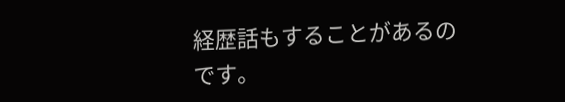経歴話もすることがあるのです。